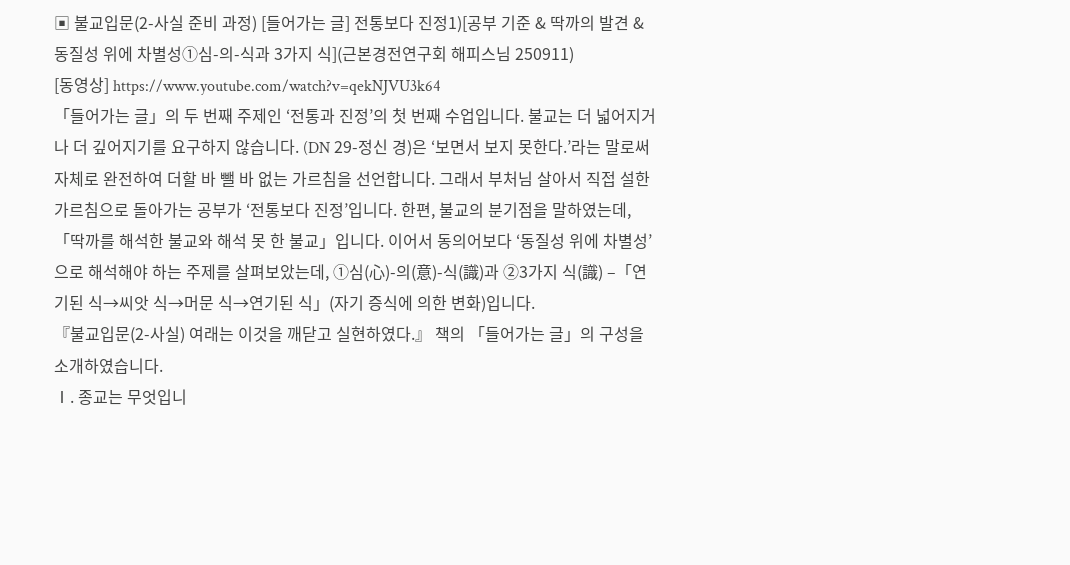▣ 불교입문(2-사실 준비 과정) [들어가는 글] 전통보다 진정1)[공부 기준 & 딱까의 발견 & 동질성 위에 차별성①심-의-식과 3가지 식](근본경전연구회 해피스님 250911)
[동영상] https://www.youtube.com/watch?v=qekNJVU3k64
「들어가는 글」의 두 번째 주제인 ‘전통과 진정’의 첫 번째 수업입니다. 불교는 더 넓어지거나 더 깊어지기를 요구하지 않습니다. (DN 29-정신 경)은 ‘보면서 보지 못한다.’라는 말로써 자체로 완전하여 더할 바 뺄 바 없는 가르침을 선언합니다. 그래서 부처님 살아서 직접 설한 가르침으로 돌아가는 공부가 ‘전통보다 진정’입니다. 한편, 불교의 분기점을 말하였는데,「딱까를 해석한 불교와 해석 못 한 불교」입니다. 이어서 동의어보다 ‘동질성 위에 차별성’으로 해석해야 하는 주제를 살펴보았는데, ①심(心)-의(意)-식(識)과 ②3가지 식(識) ‒「연기된 식→씨앗 식→머문 식→연기된 식」(자기 증식에 의한 변화)입니다.
『불교입문(2-사실) 여래는 이것을 깨닫고 실현하였다.』 책의 「들어가는 글」의 구성을 소개하였습니다.
Ⅰ. 종교는 무엇입니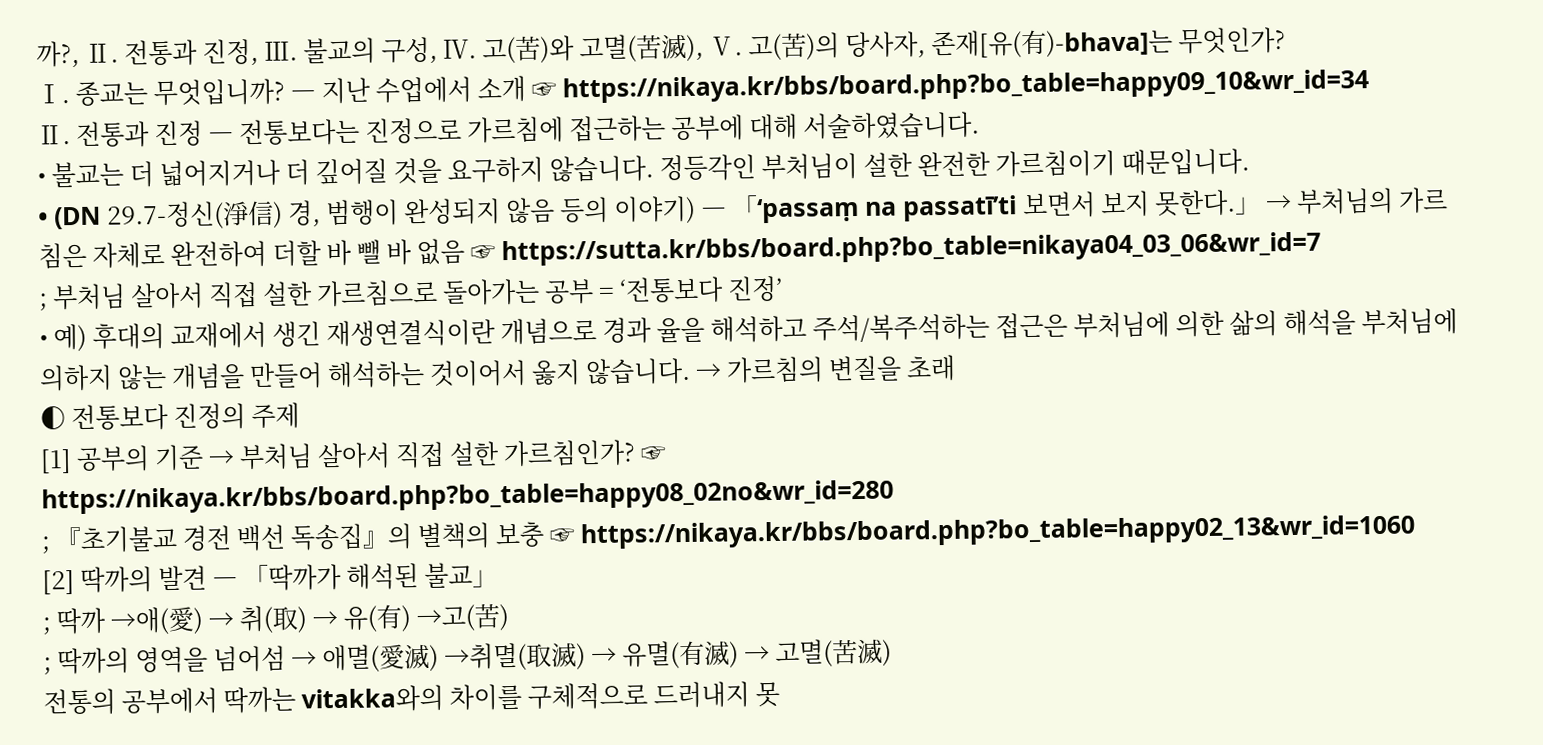까?, Ⅱ. 전통과 진정, Ⅲ. 불교의 구성, Ⅳ. 고(苦)와 고멸(苦滅), Ⅴ. 고(苦)의 당사자, 존재[유(有)-bhava]는 무엇인가?
Ⅰ. 종교는 무엇입니까? ― 지난 수업에서 소개 ☞ https://nikaya.kr/bbs/board.php?bo_table=happy09_10&wr_id=34
Ⅱ. 전통과 진정 ― 전통보다는 진정으로 가르침에 접근하는 공부에 대해 서술하였습니다.
• 불교는 더 넓어지거나 더 깊어질 것을 요구하지 않습니다. 정등각인 부처님이 설한 완전한 가르침이기 때문입니다.
• (DN 29.7-정신(淨信) 경, 범행이 완성되지 않음 등의 이야기) ― 「‘passaṃ na passatī’ti 보면서 보지 못한다.」 → 부처님의 가르침은 자체로 완전하여 더할 바 뺄 바 없음 ☞ https://sutta.kr/bbs/board.php?bo_table=nikaya04_03_06&wr_id=7
; 부처님 살아서 직접 설한 가르침으로 돌아가는 공부 = ‘전통보다 진정’
• 예) 후대의 교재에서 생긴 재생연결식이란 개념으로 경과 율을 해석하고 주석/복주석하는 접근은 부처님에 의한 삶의 해석을 부처님에 의하지 않는 개념을 만들어 해석하는 것이어서 옳지 않습니다. → 가르침의 변질을 초래
◐ 전통보다 진정의 주제
[1] 공부의 기준 → 부처님 살아서 직접 설한 가르침인가? ☞ https://nikaya.kr/bbs/board.php?bo_table=happy08_02no&wr_id=280
; 『초기불교 경전 백선 독송집』의 별책의 보충 ☞ https://nikaya.kr/bbs/board.php?bo_table=happy02_13&wr_id=1060
[2] 딱까의 발견 ― 「딱까가 해석된 불교」
; 딱까 →애(愛) → 취(取) → 유(有) →고(苦)
; 딱까의 영역을 넘어섬 → 애멸(愛滅) →취멸(取滅) → 유멸(有滅) → 고멸(苦滅)
전통의 공부에서 딱까는 vitakka와의 차이를 구체적으로 드러내지 못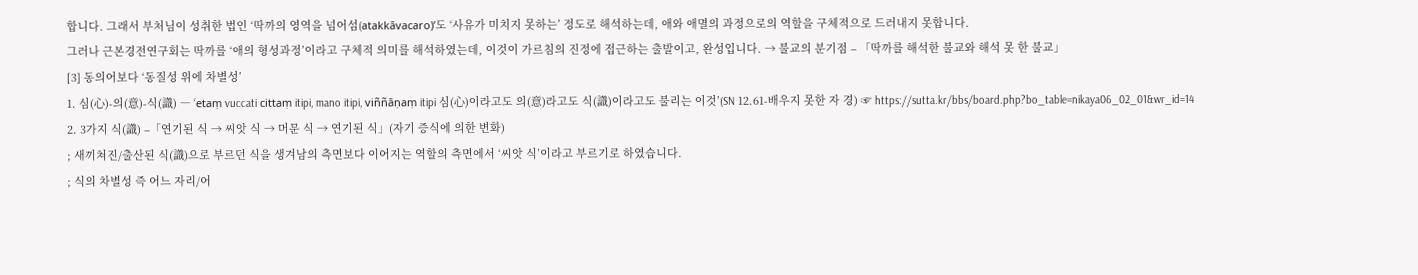합니다. 그래서 부처님이 성취한 법인 ‘딱까의 영역을 넘어섬(atakkāvacaro)’도 ‘사유가 미치지 못하는’ 정도로 해석하는데, 애와 애멸의 과정으로의 역할을 구체적으로 드러내지 못합니다.
그러나 근본경전연구회는 딱까를 ‘애의 형성과정’이라고 구체적 의미를 해석하였는데, 이것이 가르침의 진정에 접근하는 출발이고, 완성입니다. → 불교의 분기점 ‒ 「딱까를 해석한 불교와 해석 못 한 불교」
[3] 동의어보다 ‘동질성 위에 차별성’
1. 심(心)-의(意)-식(識) ― ‘etaṃ vuccati cittaṃ itipi, mano itipi, viññāṇaṃ itipi 심(心)이라고도 의(意)라고도 식(識)이라고도 불리는 이것’(SN 12.61-배우지 못한 자 경) ☞ https://sutta.kr/bbs/board.php?bo_table=nikaya06_02_01&wr_id=14
2. 3가지 식(識) ‒「연기된 식 → 씨앗 식 → 머문 식 → 연기된 식」(자기 증식에 의한 변화)
; 새끼쳐진/출산된 식(識)으로 부르던 식을 생겨남의 측면보다 이어지는 역할의 측면에서 ‘씨앗 식’이라고 부르기로 하였습니다.
; 식의 차별성 즉 어느 자리/어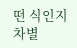떤 식인지 차별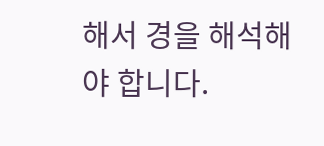해서 경을 해석해야 합니다.